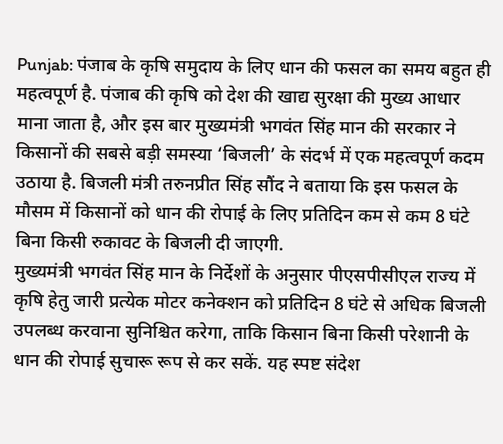Punjab: पंजाब के कृषि समुदाय के लिए धान की फसल का समय बहुत ही महत्वपूर्ण है. पंजाब की कृषि को देश की खाद्य सुरक्षा की मुख्य आधार माना जाता है, और इस बार मुख्यमंत्री भगवंत सिंह मान की सरकार ने किसानों की सबसे बड़ी समस्या ‘बिजली’ के संदर्भ में एक महत्वपूर्ण कदम उठाया है. बिजली मंत्री तरुनप्रीत सिंह सौंद ने बताया कि इस फसल के मौसम में किसानों को धान की रोपाई के लिए प्रतिदिन कम से कम 8 घंटे बिना किसी रुकावट के बिजली दी जाएगी.
मुख्यमंत्री भगवंत सिंह मान के निर्देशों के अनुसार पीएसपीसीएल राज्य में कृषि हेतु जारी प्रत्येक मोटर कनेक्शन को प्रतिदिन 8 घंटे से अधिक बिजली उपलब्ध करवाना सुनिश्चित करेगा, ताकि किसान बिना किसी परेशानी के धान की रोपाई सुचारू रूप से कर सकें. यह स्पष्ट संदेश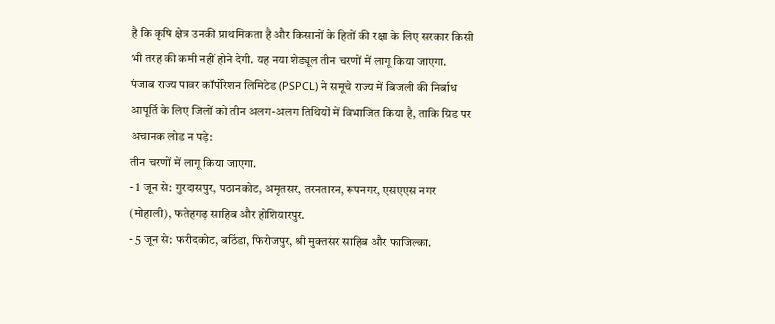है कि कृषि क्षेत्र उनकी प्राथमिकता है और किसानों के हितों की रक्षा के लिए सरकार किसी भी तरह की कमी नहीं होने देगी. यह नया शेड्यूल तीन चरणों में लागू किया जाएगा.
पंजाब राज्य पावर कॉर्पोरेशन लिमिटेड (PSPCL) ने समूचे राज्य में बिजली की निर्बाध आपूर्ति के लिए जिलों को तीन अलग-अलग तिथियों में विभाजित किया है, ताकि ग्रिड पर अचानक लोड न पड़े:
तीन चरणों में लागू किया जाएगा.
- 1 जून से: गुरदासपुर, पठानकोट, अमृतसर, तरनतारन, रूपनगर, एसएएस नगर (मोहाली), फतेहगढ़ साहिब और होशियारपुर.
- 5 जून से: फरीदकोट, बठिंडा, फिरोजपुर, श्री मुक्तसर साहिब और फाजिल्का.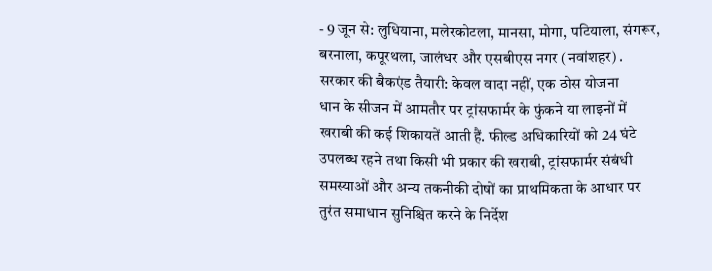- 9 जून से: लुधियाना, मलेरकोटला, मानसा, मोगा, पटियाला, संगरूर, बरनाला, कपूरथला, जालंधर और एसबीएस नगर (नवांशहर) .
सरकार की बैकएंड तैयारी: केवल वादा नहीं, एक ठोस योजना
धान के सीजन में आमतौर पर ट्रांसफार्मर के फुंकने या लाइनों में खराबी की कई शिकायतें आती हैं. फील्ड अधिकारियों को 24 घंटे उपलब्ध रहने तथा किसी भी प्रकार की खराबी, ट्रांसफार्मर संबंधी समस्याओं और अन्य तकनीकी दोषों का प्राथमिकता के आधार पर तुरंत समाधान सुनिश्चित करने के निर्देश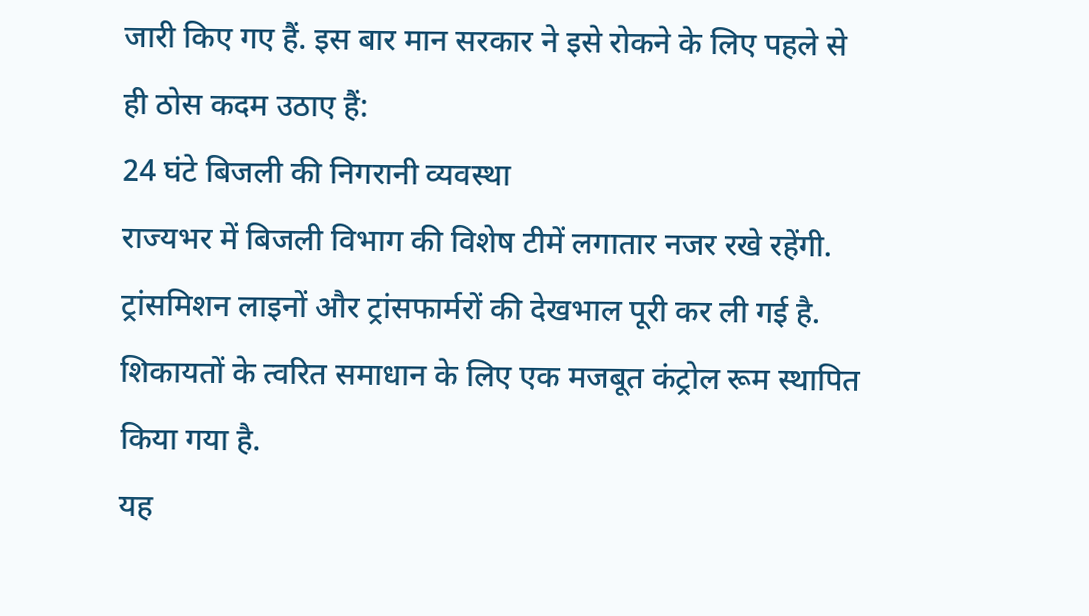जारी किए गए हैं. इस बार मान सरकार ने इसे रोकने के लिए पहले से ही ठोस कदम उठाए हैं:
24 घंटे बिजली की निगरानी व्यवस्था
राज्यभर में बिजली विभाग की विशेष टीमें लगातार नजर रखे रहेंगी. ट्रांसमिशन लाइनों और ट्रांसफार्मरों की देखभाल पूरी कर ली गई है. शिकायतों के त्वरित समाधान के लिए एक मजबूत कंट्रोल रूम स्थापित किया गया है.
यह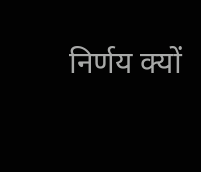निर्णय क्यों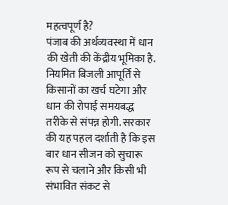महत्वपूर्ण है?
पंजाब की अर्थव्यवस्था में धान की खेती की केंद्रीय भूमिका है. नियमित बिजली आपूर्ति से किसानों का खर्च घटेगा और धान की रोपाई समयबद्ध तरीके से संपन्न होगी. सरकार की यह पहल दर्शाती है कि इस बार धान सीजन को सुचारू रूप से चलाने और किसी भी संभावित संकट से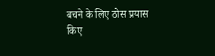बचने के लिए ठोस प्रयास किए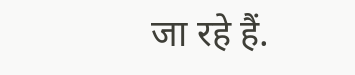जा रहे हैं.